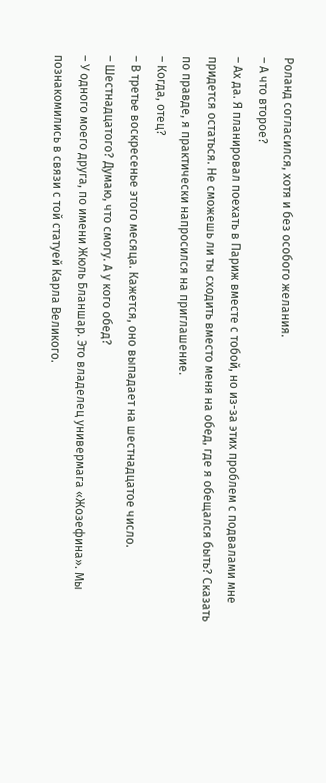Роланд согласился, хотя и без особого желания.
– А что второе?
– Ах да. Я планировал поехать в Париж вместе с тобой, но из-за этих проблем с подвалами мне придется остаться. Не сможешь ли ты сходить вместо меня на обед, где я обещался быть? Сказать по правде, я практически напросился на приглашение.
– Когда, отец?
– В третье воскресенье этого месяца. Кажется, оно выпадает на шестнадцатое число.
– Шестнадцатого? Думаю, что смогу. А у кого обед?
– У одного моего друга, по имени Жюль Бланшар. Это владелец универмага «Жозефина». Мы познакомились в связи с той статуей Карла Великого.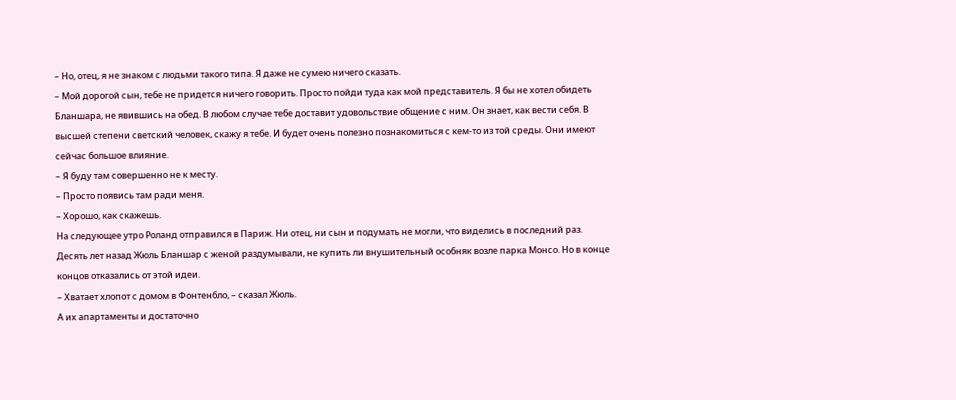– Но, отец, я не знаком с людьми такого типа. Я даже не сумею ничего сказать.
– Мой дорогой сын, тебе не придется ничего говорить. Просто пойди туда как мой представитель. Я бы не хотел обидеть Бланшара, не явившись на обед. В любом случае тебе доставит удовольствие общение с ним. Он знает, как вести себя. В высшей степени светский человек, скажу я тебе. И будет очень полезно познакомиться с кем-то из той среды. Они имеют сейчас большое влияние.
– Я буду там совершенно не к месту.
– Просто появись там ради меня.
– Хорошо, как скажешь.
На следующее утро Роланд отправился в Париж. Ни отец, ни сын и подумать не могли, что виделись в последний раз.
Десять лет назад Жюль Бланшар с женой раздумывали, не купить ли внушительный особняк возле парка Монсо. Но в конце концов отказались от этой идеи.
– Хватает хлопот с домом в Фонтенбло, – сказал Жюль.
А их апартаменты и достаточно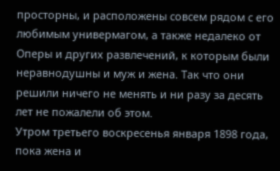просторны, и расположены совсем рядом с его любимым универмагом, а также недалеко от Оперы и других развлечений, к которым были неравнодушны и муж и жена. Так что они решили ничего не менять и ни разу за десять лет не пожалели об этом.
Утром третьего воскресенья января 1898 года, пока жена и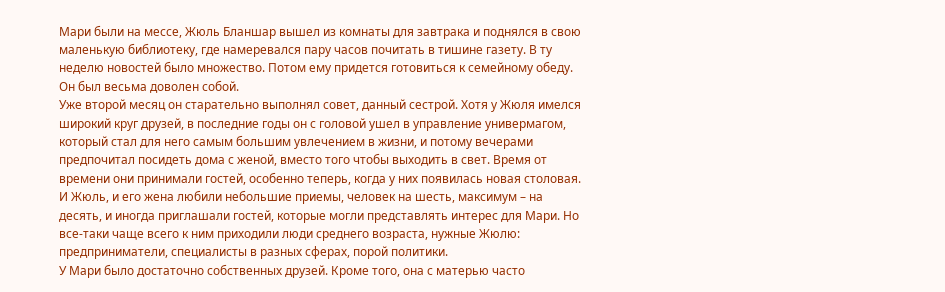Мари были на мессе, Жюль Бланшар вышел из комнаты для завтрака и поднялся в свою маленькую библиотеку, где намеревался пару часов почитать в тишине газету. В ту неделю новостей было множество. Потом ему придется готовиться к семейному обеду.
Он был весьма доволен собой.
Уже второй месяц он старательно выполнял совет, данный сестрой. Хотя у Жюля имелся широкий круг друзей, в последние годы он с головой ушел в управление универмагом, который стал для него самым большим увлечением в жизни, и потому вечерами предпочитал посидеть дома с женой, вместо того чтобы выходить в свет. Время от времени они принимали гостей, особенно теперь, когда у них появилась новая столовая. И Жюль, и его жена любили небольшие приемы, человек на шесть, максимум – на десять, и иногда приглашали гостей, которые могли представлять интерес для Мари. Но все-таки чаще всего к ним приходили люди среднего возраста, нужные Жюлю: предприниматели, специалисты в разных сферах, порой политики.
У Мари было достаточно собственных друзей. Кроме того, она с матерью часто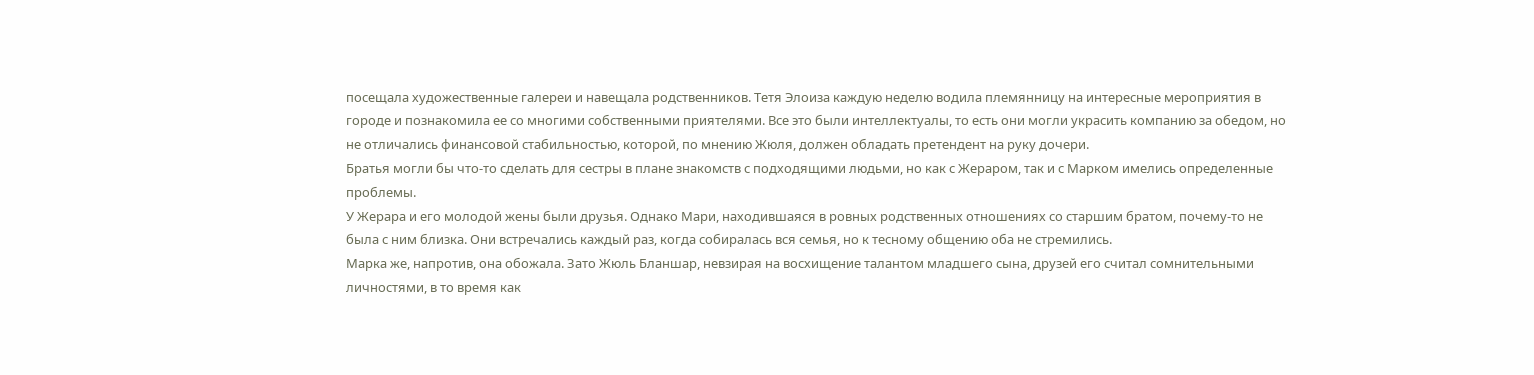посещала художественные галереи и навещала родственников. Тетя Элоиза каждую неделю водила племянницу на интересные мероприятия в городе и познакомила ее со многими собственными приятелями. Все это были интеллектуалы, то есть они могли украсить компанию за обедом, но не отличались финансовой стабильностью, которой, по мнению Жюля, должен обладать претендент на руку дочери.
Братья могли бы что-то сделать для сестры в плане знакомств с подходящими людьми, но как с Жераром, так и с Марком имелись определенные проблемы.
У Жерара и его молодой жены были друзья. Однако Мари, находившаяся в ровных родственных отношениях со старшим братом, почему-то не была с ним близка. Они встречались каждый раз, когда собиралась вся семья, но к тесному общению оба не стремились.
Марка же, напротив, она обожала. Зато Жюль Бланшар, невзирая на восхищение талантом младшего сына, друзей его считал сомнительными личностями, в то время как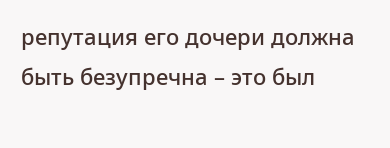репутация его дочери должна быть безупречна – это был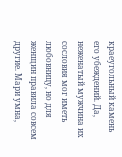краеугольный камень его убеждений. Да, неженатый мужчина их сословия мог иметь любовницу, но для женщин правила совсем другие. Мари умна,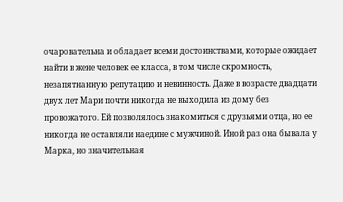очаровательна и обладает всеми достоинствами, которые ожидает найти в жене человек ее класса, в том числе скромность, незапятнанную репутацию и невинность. Даже в возрасте двадцати двух лет Мари почти никогда не выходила из дому без провожатого. Ей позволялось знакомиться с друзьями отца, но ее никогда не оставляли наедине с мужчиной. Иной раз она бывала у Марка, но значительная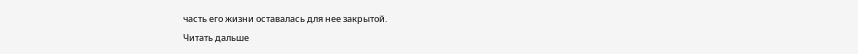часть его жизни оставалась для нее закрытой.
Читать дальше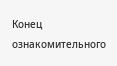Конец ознакомительного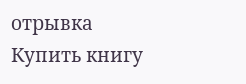отрывка
Купить книгу